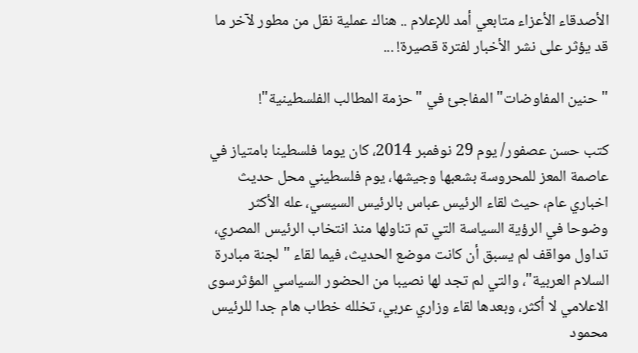الأصدقاء الأعزاء متابعي أمد للإعلام .. هناك عملية نقل من مطور لآخر ما قد يؤثر على نشر الأخبار لفترة قصيرة! ...

"حنين المفاوضات" المفاجئ في "حزمة المطالب الفلسطينية"!

كتب حسن عصفور/ يوم 29 نوفمبر 2014، كان يوما فلسطينا بامتياز في عاصمة المعز للمحروسة بشعبها وجيشها، يوم فلسطيني محل حديث اخباري عام، حيث لقاء الرئيس عباس بالرئيس السيسي، عله الأكثر وضوحا في الرؤية السياسة التي تم تناولها منذ انتخاب الرئيس المصري،  تداول مواقف لم يسبق أن كانت موضع الحديث، فيما لقاء "لجنة مبادرة السلام العربية"، والتي لم تجد لها نصيبا من الحضور السياسي المؤثرسوى الاعلامي لا أكثر، وبعدها لقاء وزاري عربي، تخلله خطاب هام جدا للرئيس محمود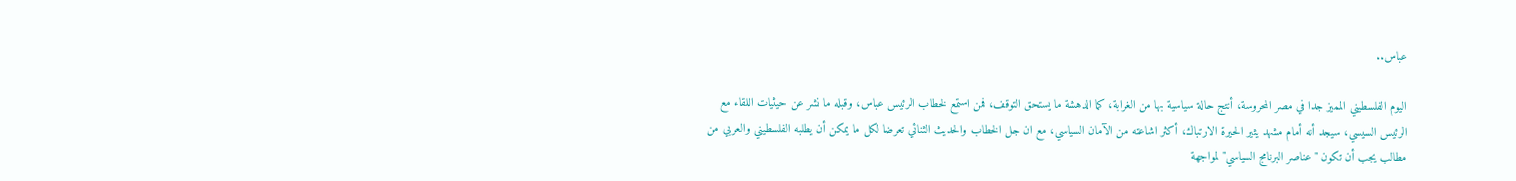عباس..

اليوم الفلسطيني المميز جدا في مصر المحروسة، أنتج حالة سياسية بها من الغرابة، كما الدهشة ما يستحق التوقف، فمن استمع لخطاب الرئيس عباس، وقبله ما نشر عن حيثيات اللقاء مع الرئيس السيسي، سيجد أنه أمام مشهد يثير الحيرة الارتباك، أكثر اشاعته من الآمان السياسي، مع ان جل الخطاب والحديث الثنائي تعرضا لكل ما يمكن أن يطلبه الفلسطيني والعربي من مطالب يجب أن تكون "عناصر البرنامج السياسي" لمواجهة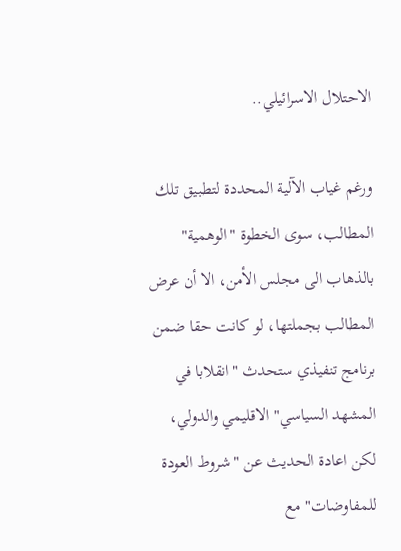الاحتلال الاسرائيلي..

ورغم غياب الآلية المحددة لتطبيق تلك المطالب، سوى الخطوة "الوهمية" بالذهاب الى مجلس الأمن، الا أن عرض المطالب بجملتها، لو كانت حقا ضمن برنامج تنفيذي ستحدث "انقلابا في المشهد السياسي" الاقليمي والدولي، لكن اعادة الحديث عن "شروط العودة للمفاوضات" مع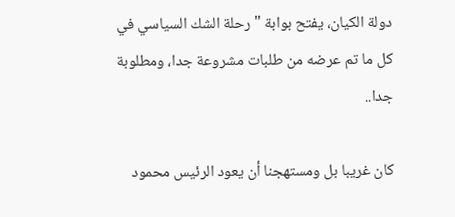دولة الكيان، يفتح بوابة "رحلة الشك السياسي في كل ما تم عرضه من طلبات مشروعة جدا، ومطلوبة جدا..

كان غريبا بل ومستهجنا أن يعود الرئيس محمود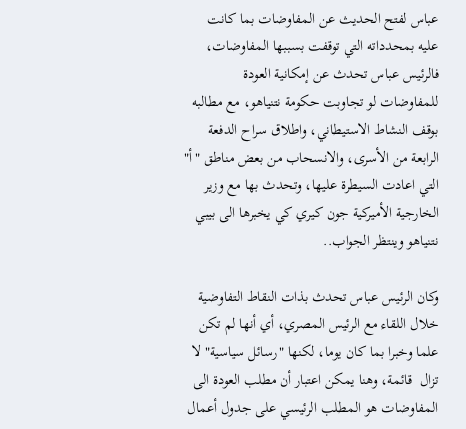عباس لفتح الحديث عن المفاوضات بما كانت عليه بمحدداته التي توقفت بسببها المفاوضات، فالرئيس عباس تحدث عن إمكانية العودة للمفاوضات لو تجاوبت حكومة نتنياهو، مع مطالبه بوقف النشاط الاستيطاني، واطلاق سراح الدفعة الرابعة من الأسرى، والانسحاب من بعض مناطق "أ" التي اعادت السيطرة عليها، وتحدث بها مع وزير الخارجية الأميركية جون كيري كي يخبرها الى بيبي نتنياهو وينتظر الجواب..

وكان الرئيس عباس تحدث بذات النقاط التفاوضية خلال اللقاء مع الرئيس المصري، أي أنها لم تكن علما وخبرا بما كان يوما، لكنها "رسائل سياسية" لا تزال  قائمة، وهنا يمكن اعتبار أن مطلب العودة الى المفاوضات هو المطلب الرئيسي على جدول أعمال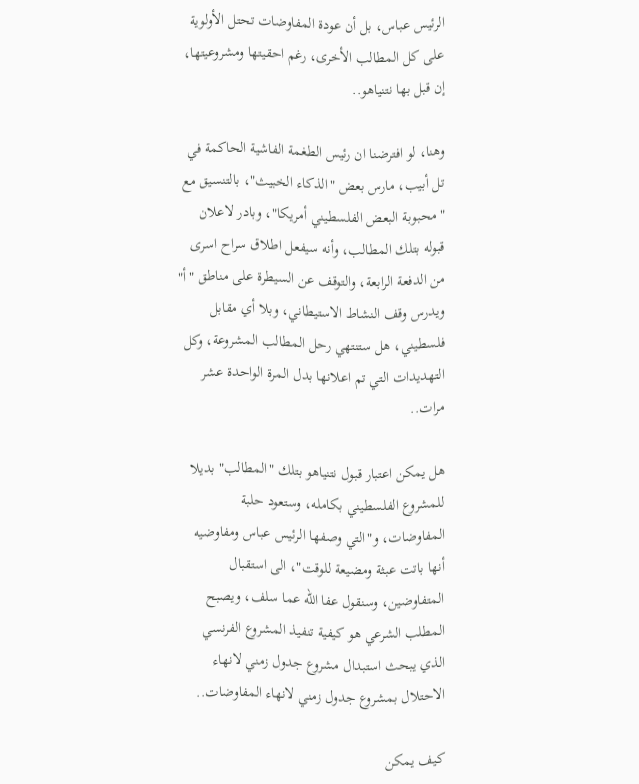الرئيس عباس، بل أن عودة المفاوضات تحتل الأولوية على كل المطالب الأخرى، رغم احقيتها ومشروعيتها، إن قبل بها نتنياهو..

وهنا، لو افترضنا ان رئيس الطغمة الفاشية الحاكمة في تل أبيب، مارس بعض "الذكاء الخبيث"، بالتنسيق مع "محبوبة البعض الفلسطيني أمريكا"، وبادر لاعلان قبوله بتلك المطالب، وأنه سيفعل اطلاق سراح اسرى من الدفعة الرابعة، والتوقف عن السيطرة على مناطق "أ" ويدرس وقف النشاط الاستيطاني، وبلا أي مقابل فلسطيني، هل ستنتهي رحل المطالب المشروعة، وكل التهديدات التي تم اعلانها بدل المرة الواحدة عشر مرات..

هل يمكن اعتبار قبول نتنياهو بتلك "المطالب" بديلا للمشروع الفلسطيني بكامله، وستعود حلبة المفاوضات، و"التي وصفها الرئيس عباس ومفاوضيه أنها باتت عبثة ومضيعة للوقت"، الى استقبال المتفاوضين، وسنقول عفا الله عما سلف، ويصبح المطلب الشرعي هو كيفية تنفيذ المشروع الفرنسي الذي يبحث استبدال مشروع جدول زمني لانهاء الاحتلال بمشروع جدول زمني لانهاء المفاوضات..

كيف يمكن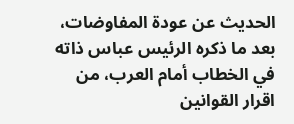الحديث عن عودة المفاوضات، بعد ما ذكره الرئيس عباس ذاته في الخطاب أمام العرب، من اقرار القوانين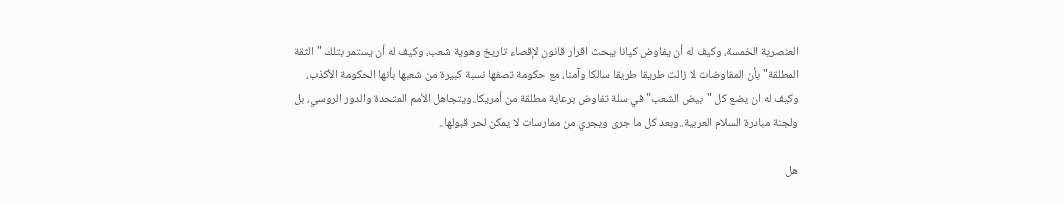العنصرية الخمسة، وكيف له أن يفاوض كيانا يبحث اقرار قانون لإقصاء تاريخ وهوية شعب، وكيف له أن يستمر بتلك "الثقة المطلقة" بأن المفاوضات لا زالت طريقا طريقا سالكا وآمنا، مع حكومة تصفها نسبة كبيرة من شعبها بأنها الحكومة الأكذب، وكيف له ان يضع كل "بيض الشعب" في سلة تفاوض برعاية مطلقة من أمريكا..ويتجاهل الأمم المتحدة والدور الروسي، بل ولجنة مبادرة السلام العربية..وبعد كل ما جرى ويجري من ممارسات لا يمكن لحر قبولها..

هل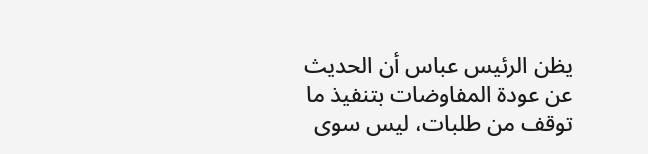يظن الرئيس عباس أن الحديث عن عودة المفاوضات بتنفيذ ما توقف من طلبات، ليس سوى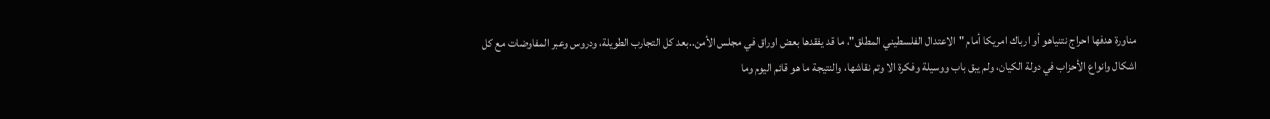مناورة هدفها احراج نتنياهو أو ارباك امريكا أمام "الاعتدال الفلسطيني المطلق"، ما قد يفقدها بعض اوراق في مجلس الأمن..بعد كل التجارب الطويلة، ودروس وعبر المفاوضات مع كل اشكال وانواع الأحزاب في دولة الكيان، ولم يبق باب ووسيلة وفكرة الا وتم نقاشها، والنتيجة ما هو قائم اليوم وما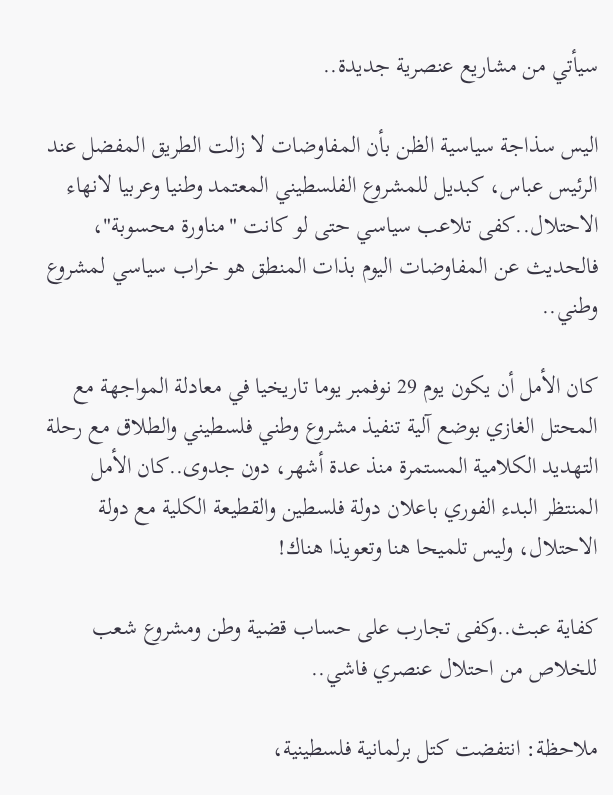سيأتي من مشاريع عنصرية جديدة..

اليس سذاجة سياسية الظن بأن المفاوضات لا زالت الطريق المفضل عند الرئيس عباس، كبديل للمشروع الفلسطيني المعتمد وطنيا وعربيا لانهاء الاحتلال..كفى تلاعب سياسي حتى لو كانت "مناورة محسوبة"، فالحديث عن المفاوضات اليوم بذات المنطق هو خراب سياسي لمشروع وطني..

كان الأمل أن يكون يوم 29 نوفمبر يوما تاريخيا في معادلة المواجهة مع المحتل الغازي بوضع آلية تنفيذ مشروع وطني فلسطيني والطلاق مع رحلة التهديد الكلامية المستمرة منذ عدة أشهر، دون جدوى..كان الأمل المنتظر البدء الفوري باعلان دولة فلسطين والقطيعة الكلية مع دولة الاحتلال، وليس تلميحا هنا وتعويذا هناك!

كفاية عبث..وكفى تجارب على حساب قضية وطن ومشروع شعب للخلاص من احتلال عنصري فاشي..

ملاحظة: انتفضت كتل برلمانية فلسطينية،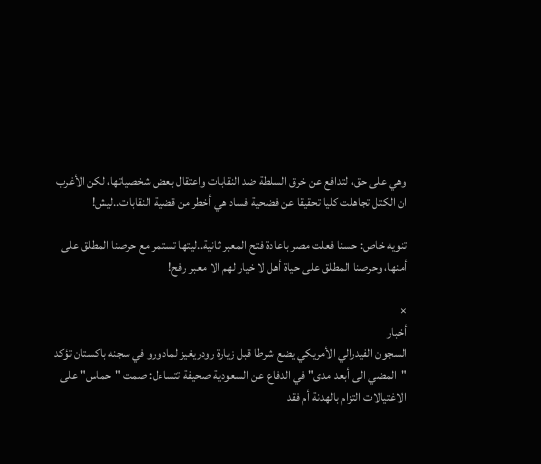وهي على حق، لتدافع عن خرق السلطة ضد النقابات واعتقال بعض شخصياتها، لكن الأغرب ان الكتل تجاهلت كليا تحقيقا عن فضحية فساد هي أخطر من قضية النقابات..ليش!

تنويه خاص: حسنا فعلت مصر باعادة فتح المعبر ثانية..ليتها تستمر مع حرصنا المطلق على أمنها، وحرصنا المطلق على حياة أهل لا خيار لهم الا معبر رفح!

×
أخبار
السجون الفيدرالي الأمريكي يضع شرطا قبل زيارة رودريغيز لمادورو في سجنه باكستان تؤكد "المضي الى أبعد مدى" في الدفاع عن السعودية صحيفة تتساءل: صمت "حماس" على الاغتيالات التزام بالهدنة أم فقد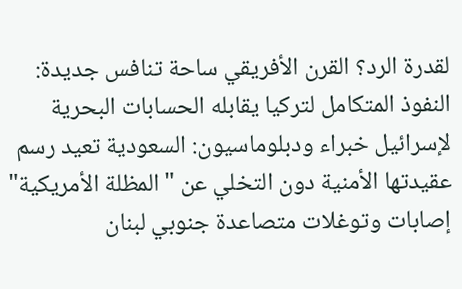لقدرة الرد؟ القرن الأفريقي ساحة تنافس جديدة: النفوذ المتكامل لتركيا يقابله الحسابات البحرية لإسرائيل خبراء ودبلوماسيون: السعودية تعيد رسم عقيدتها الأمنية دون التخلي عن "المظلة الأمريكية" إصابات وتوغلات متصاعدة جنوبي لبنان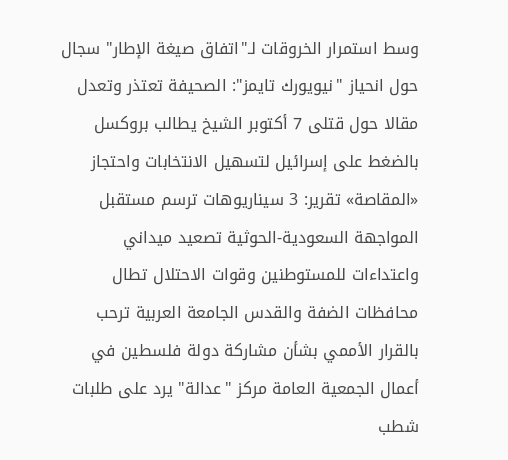وسط استمرار الخروقات لـ"اتفاق صيغة الإطار" سجال حول انحياز "نيويورك تايمز": الصحيفة تعتذر وتعدل مقالا حول قتلى 7 أكتوبر الشيخ يطالب بروكسل بالضغط على إسرائيل لتسهيل الانتخابات واحتجاز «المقاصة» تقرير: 3 سيناريوهات ترسم مستقبل المواجهة السعودية-الحوثية تصعيد ميداني واعتداءات للمستوطنين وقوات الاحتلال تطال محافظات الضفة والقدس الجامعة العربية ترحب بالقرار الأممي بشأن مشاركة دولة فلسطين في أعمال الجمعية العامة مركز "عدالة" يرد على طلبات شطب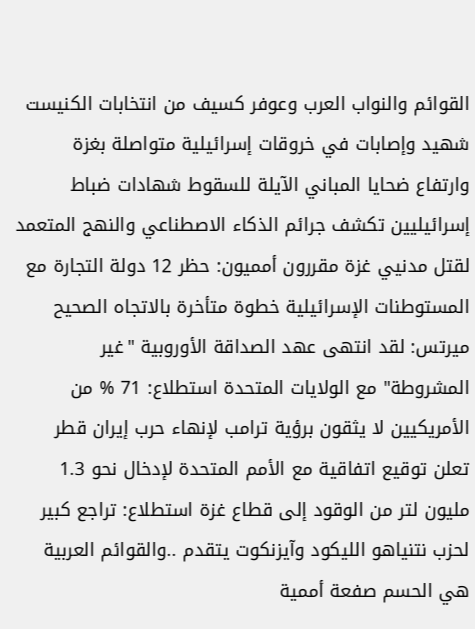القوائم والنواب العرب وعوفر كسيف من انتخابات الكنيست شهيد وإصابات في خروقات إسرائيلية متواصلة بغزة وارتفاع ضحايا المباني الآيلة للسقوط شهادات ضباط إسرائيليين تكشف جرائم الذكاء الاصطناعي والنهج المتعمد لقتل مدنيي غزة مقررون أمميون: حظر 12 دولة التجارة مع المستوطنات الإسرائيلية خطوة متأخرة بالاتجاه الصحيح ميرتس: لقد انتهى عهد الصداقة الأوروبية "غير المشروطة" مع الولايات المتحدة استطلاع: 71 % من الأمريكيين لا يثقون برؤية ترامب لإنهاء حرب إيران قطر تعلن توقيع اتفاقية مع الأمم المتحدة لإدخال نحو 1.3 مليون لتر من الوقود إلى قطاع غزة استطلاع: تراجع كبير لحزب نتنياهو الليكود وآيزنكوت يتقدم ..والقوائم العربية هي الحسم صفعة أممية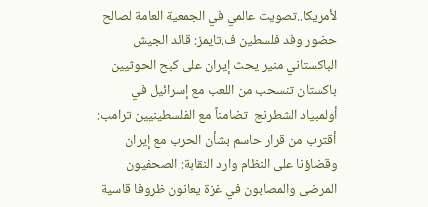لأمريكا..تصويت عالمي في الجمعية العامة لصالح حضور وفد فلسطين ف.تايمز: قائد الجيش الباكستاني منير يحث إيران على كبح الحوثيين باكستان تنسحب من اللعب مع إسرائيل في أولمبياد الشطرنج  تضامناً مع الفلسطينيين ترامب: أقترب من قرار حاسم بشأن الحرب مع إيران وقضاؤنا على النظام وارد النقابة: الصحفيون المرضى والمصابون في غزة يعانون ظروفا قاسية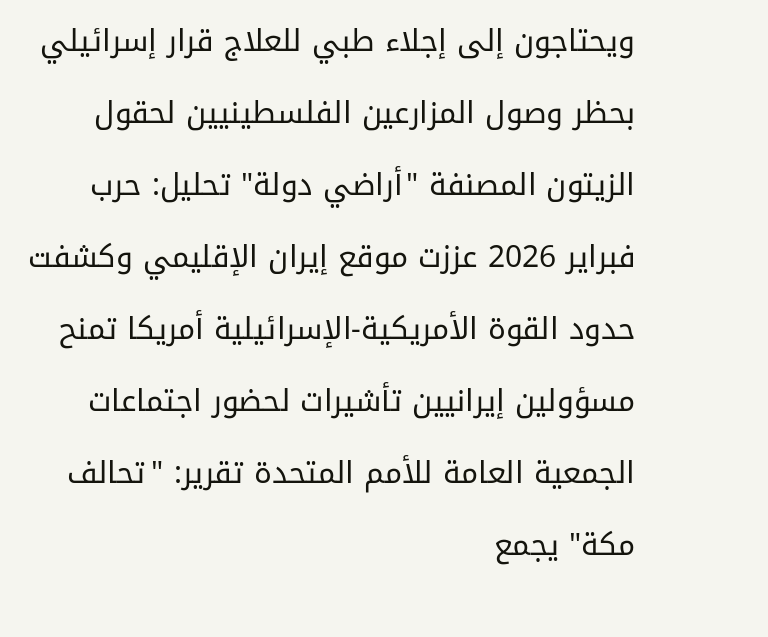ويحتاجون إلى إجلاء طبي للعلاج قرار إسرائيلي بحظر وصول المزارعين الفلسطينيين لحقول الزيتون المصنفة "أراضي دولة" تحليل: حرب فبراير 2026 عززت موقع إيران الإقليمي وكشفت حدود القوة الأمريكية-الإسرائيلية أمريكا تمنح مسؤولين إيرانيين تأشيرات لحضور اجتماعات الجمعية العامة للأمم المتحدة تقرير: "تحالف مكة" يجمع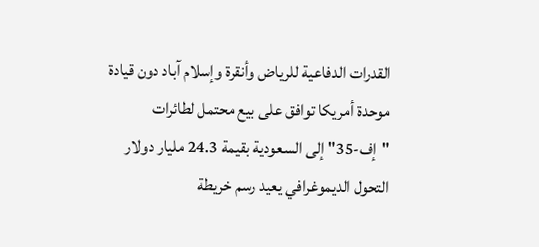القدرات الدفاعية للرياض وأنقرة وإسلام آباد دون قيادة موحدة أمريكا توافق على بيع محتمل لطائرات "إف-35" إلى السعودية بقيمة 24.3 مليار دولار التحول الديموغرافي يعيد رسم خريطة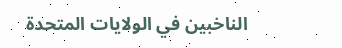الناخبين في الولايات المتحدة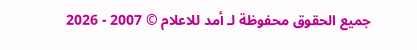جميع الحقوق محفوظة لـ أمد للاعلام © 2007 - 2026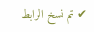✔ تم نسخ الرابط